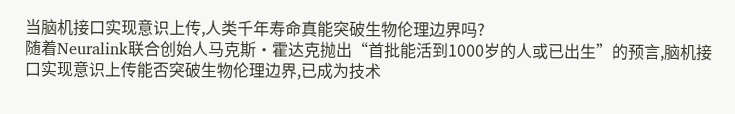当脑机接口实现意识上传,人类千年寿命真能突破生物伦理边界吗?
随着Neuralink联合创始人马克斯·霍达克抛出“首批能活到1000岁的人或已出生”的预言,脑机接口实现意识上传能否突破生物伦理边界,已成为技术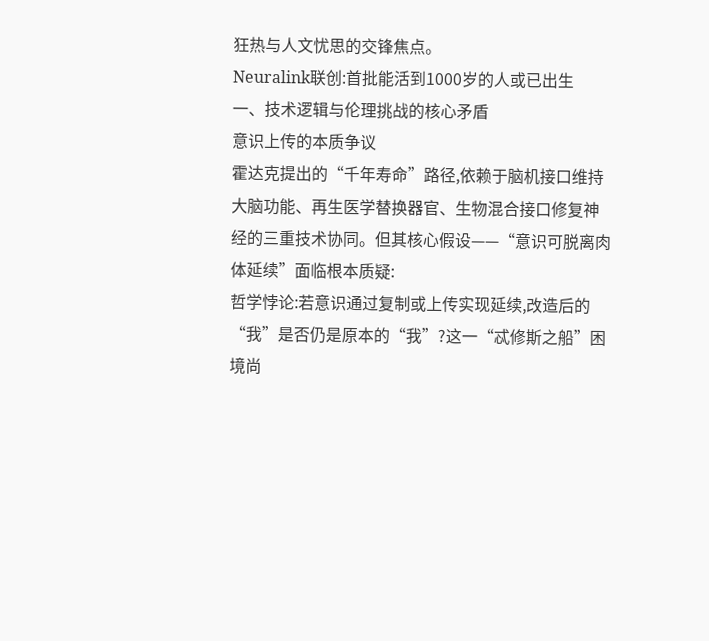狂热与人文忧思的交锋焦点。
Neuralink联创:首批能活到1000岁的人或已出生
一、技术逻辑与伦理挑战的核心矛盾
意识上传的本质争议
霍达克提出的“千年寿命”路径,依赖于脑机接口维持大脑功能、再生医学替换器官、生物混合接口修复神经的三重技术协同。但其核心假设——“意识可脱离肉体延续”面临根本质疑:
哲学悖论:若意识通过复制或上传实现延续,改造后的“我”是否仍是原本的“我”?这一“忒修斯之船”困境尚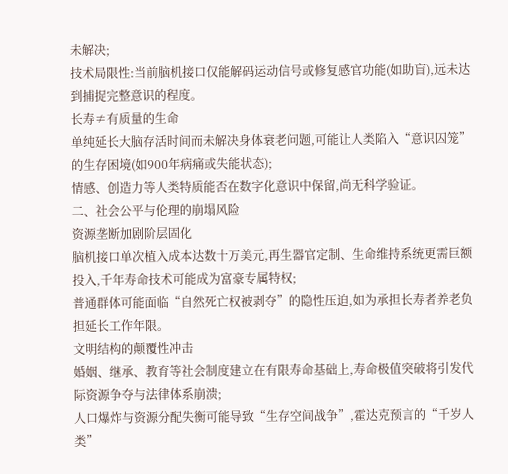未解决;
技术局限性:当前脑机接口仅能解码运动信号或修复感官功能(如助盲),远未达到捕捉完整意识的程度。
长寿≠有质量的生命
单纯延长大脑存活时间而未解决身体衰老问题,可能让人类陷入“意识囚笼”的生存困境(如900年病痛或失能状态);
情感、创造力等人类特质能否在数字化意识中保留,尚无科学验证。
二、社会公平与伦理的崩塌风险
资源垄断加剧阶层固化
脑机接口单次植入成本达数十万美元,再生器官定制、生命维持系统更需巨额投入,千年寿命技术可能成为富豪专属特权;
普通群体可能面临“自然死亡权被剥夺”的隐性压迫,如为承担长寿者养老负担延长工作年限。
文明结构的颠覆性冲击
婚姻、继承、教育等社会制度建立在有限寿命基础上,寿命极值突破将引发代际资源争夺与法律体系崩溃;
人口爆炸与资源分配失衡可能导致“生存空间战争”,霍达克预言的“千岁人类”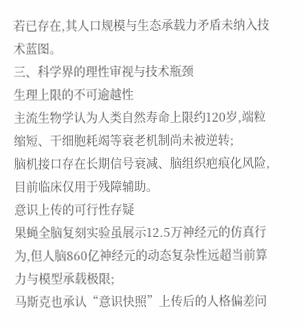若已存在,其人口规模与生态承载力矛盾未纳入技术蓝图。
三、科学界的理性审视与技术瓶颈
生理上限的不可逾越性
主流生物学认为人类自然寿命上限约120岁,端粒缩短、干细胞耗竭等衰老机制尚未被逆转;
脑机接口存在长期信号衰减、脑组织疤痕化风险,目前临床仅用于残障辅助。
意识上传的可行性存疑
果蝇全脑复刻实验虽展示12.5万神经元的仿真行为,但人脑860亿神经元的动态复杂性远超当前算力与模型承载极限;
马斯克也承认“意识快照”上传后的人格偏差问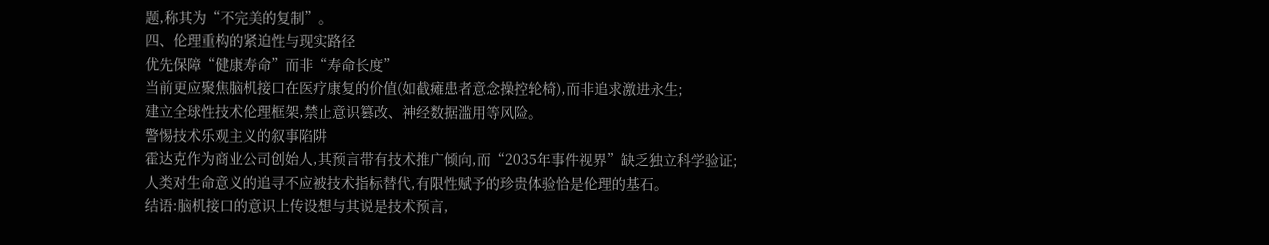题,称其为“不完美的复制”。
四、伦理重构的紧迫性与现实路径
优先保障“健康寿命”而非“寿命长度”
当前更应聚焦脑机接口在医疗康复的价值(如截瘫患者意念操控轮椅),而非追求激进永生;
建立全球性技术伦理框架,禁止意识篡改、神经数据滥用等风险。
警惕技术乐观主义的叙事陷阱
霍达克作为商业公司创始人,其预言带有技术推广倾向,而“2035年事件视界”缺乏独立科学验证;
人类对生命意义的追寻不应被技术指标替代,有限性赋予的珍贵体验恰是伦理的基石。
结语:脑机接口的意识上传设想与其说是技术预言,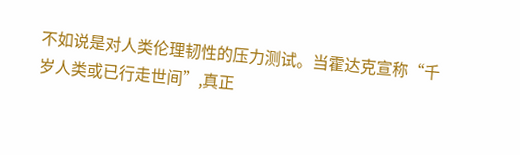不如说是对人类伦理韧性的压力测试。当霍达克宣称“千岁人类或已行走世间”,真正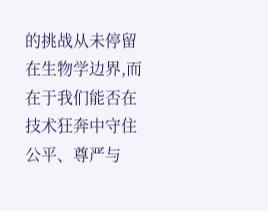的挑战从未停留在生物学边界,而在于我们能否在技术狂奔中守住公平、尊严与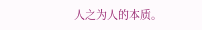人之为人的本质。